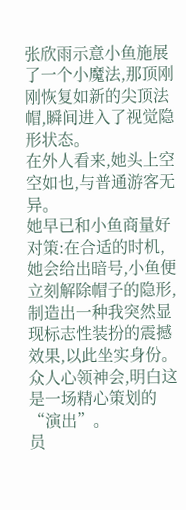张欣雨示意小鱼施展了一个小魔法,那顶刚刚恢复如新的尖顶法帽,瞬间进入了视觉隐形状态。
在外人看来,她头上空空如也,与普通游客无异。
她早已和小鱼商量好对策:在合适的时机,她会给出暗号,小鱼便立刻解除帽子的隐形,制造出一种我突然显现标志性装扮的震撼效果,以此坐实身份。
众人心领神会,明白这是一场精心策划的“演出”。
员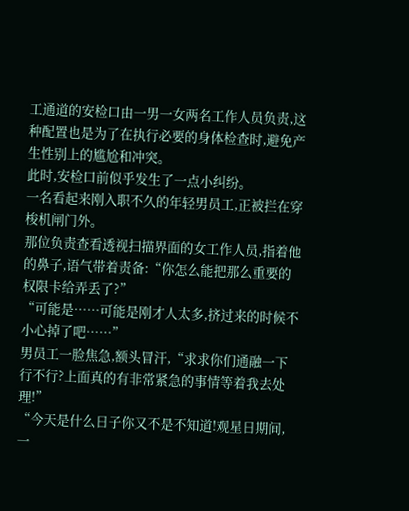工通道的安检口由一男一女两名工作人员负责,这种配置也是为了在执行必要的身体检查时,避免产生性别上的尴尬和冲突。
此时,安检口前似乎发生了一点小纠纷。
一名看起来刚入职不久的年轻男员工,正被拦在穿梭机闸门外。
那位负责查看透视扫描界面的女工作人员,指着他的鼻子,语气带着责备:“你怎么能把那么重要的权限卡给弄丢了?”
“可能是……可能是刚才人太多,挤过来的时候不小心掉了吧……”
男员工一脸焦急,额头冒汗,“求求你们通融一下行不行?上面真的有非常紧急的事情等着我去处理!”
“今天是什么日子你又不是不知道!观星日期间,一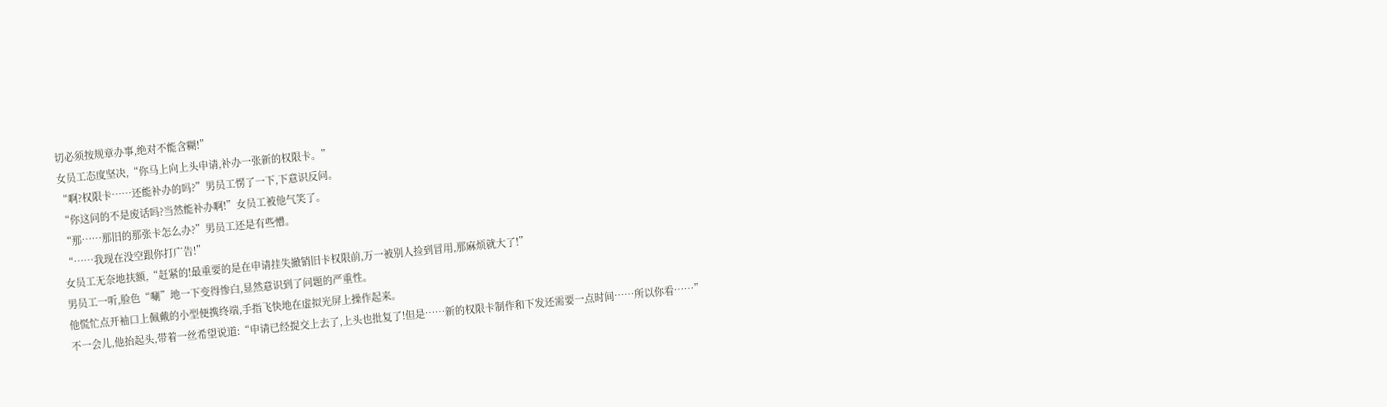切必须按规章办事,绝对不能含糊!”
女员工态度坚决,“你马上向上头申请,补办一张新的权限卡。”
“啊?权限卡……还能补办的吗?”男员工愣了一下,下意识反问。
“你这问的不是废话吗?当然能补办啊!”女员工被他气笑了。
“那……那旧的那张卡怎么办?”男员工还是有些懵。
“……我现在没空跟你打广告!”
女员工无奈地扶额,“赶紧的!最重要的是在申请挂失撤销旧卡权限前,万一被别人捡到冒用,那麻烦就大了!”
男员工一听,脸色“唰”地一下变得惨白,显然意识到了问题的严重性。
他慌忙点开袖口上佩戴的小型便携终端,手指飞快地在虚拟光屏上操作起来。
不一会儿,他抬起头,带着一丝希望说道:“申请已经提交上去了,上头也批复了!但是……新的权限卡制作和下发还需要一点时间……所以你看……”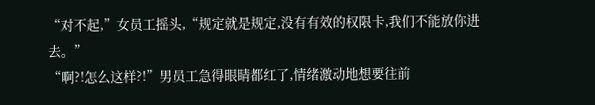“对不起,”女员工摇头,“规定就是规定,没有有效的权限卡,我们不能放你进去。”
“啊?!怎么这样?!”男员工急得眼睛都红了,情绪激动地想要往前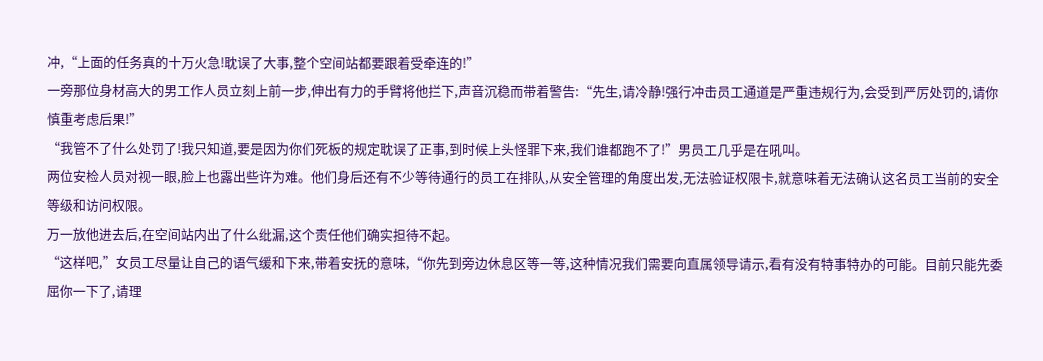冲,“上面的任务真的十万火急!耽误了大事,整个空间站都要跟着受牵连的!”
一旁那位身材高大的男工作人员立刻上前一步,伸出有力的手臂将他拦下,声音沉稳而带着警告:“先生,请冷静!强行冲击员工通道是严重违规行为,会受到严厉处罚的,请你慎重考虑后果!”
“我管不了什么处罚了!我只知道,要是因为你们死板的规定耽误了正事,到时候上头怪罪下来,我们谁都跑不了!”男员工几乎是在吼叫。
两位安检人员对视一眼,脸上也露出些许为难。他们身后还有不少等待通行的员工在排队,从安全管理的角度出发,无法验证权限卡,就意味着无法确认这名员工当前的安全等级和访问权限。
万一放他进去后,在空间站内出了什么纰漏,这个责任他们确实担待不起。
“这样吧,”女员工尽量让自己的语气缓和下来,带着安抚的意味,“你先到旁边休息区等一等,这种情况我们需要向直属领导请示,看有没有特事特办的可能。目前只能先委屈你一下了,请理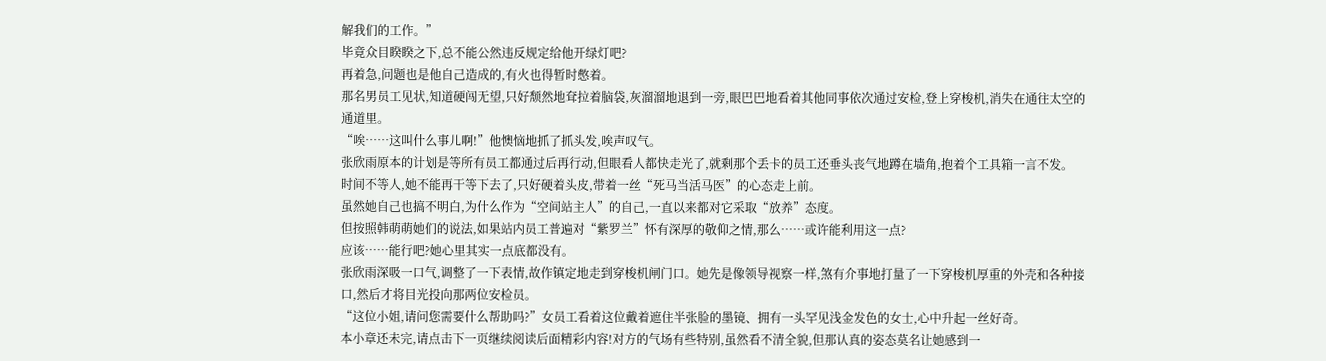解我们的工作。”
毕竟众目睽睽之下,总不能公然违反规定给他开绿灯吧?
再着急,问题也是他自己造成的,有火也得暂时憋着。
那名男员工见状,知道硬闯无望,只好颓然地耷拉着脑袋,灰溜溜地退到一旁,眼巴巴地看着其他同事依次通过安检,登上穿梭机,消失在通往太空的通道里。
“唉……这叫什么事儿啊!”他懊恼地抓了抓头发,唉声叹气。
张欣雨原本的计划是等所有员工都通过后再行动,但眼看人都快走光了,就剩那个丢卡的员工还垂头丧气地蹲在墙角,抱着个工具箱一言不发。
时间不等人,她不能再干等下去了,只好硬着头皮,带着一丝“死马当活马医”的心态走上前。
虽然她自己也搞不明白,为什么作为“空间站主人”的自己,一直以来都对它采取“放养”态度。
但按照韩萌萌她们的说法,如果站内员工普遍对“紫罗兰”怀有深厚的敬仰之情,那么……或许能利用这一点?
应该……能行吧?她心里其实一点底都没有。
张欣雨深吸一口气,调整了一下表情,故作镇定地走到穿梭机闸门口。她先是像领导视察一样,煞有介事地打量了一下穿梭机厚重的外壳和各种接口,然后才将目光投向那两位安检员。
“这位小姐,请问您需要什么帮助吗?”女员工看着这位戴着遮住半张脸的墨镜、拥有一头罕见浅金发色的女士,心中升起一丝好奇。
本小章还未完,请点击下一页继续阅读后面精彩内容!对方的气场有些特别,虽然看不清全貌,但那认真的姿态莫名让她感到一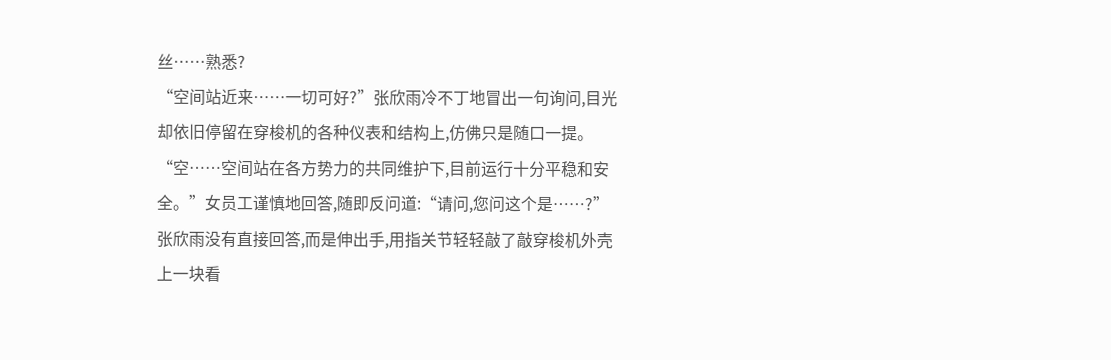丝……熟悉?
“空间站近来……一切可好?”张欣雨冷不丁地冒出一句询问,目光却依旧停留在穿梭机的各种仪表和结构上,仿佛只是随口一提。
“空……空间站在各方势力的共同维护下,目前运行十分平稳和安全。”女员工谨慎地回答,随即反问道:“请问,您问这个是……?”
张欣雨没有直接回答,而是伸出手,用指关节轻轻敲了敲穿梭机外壳上一块看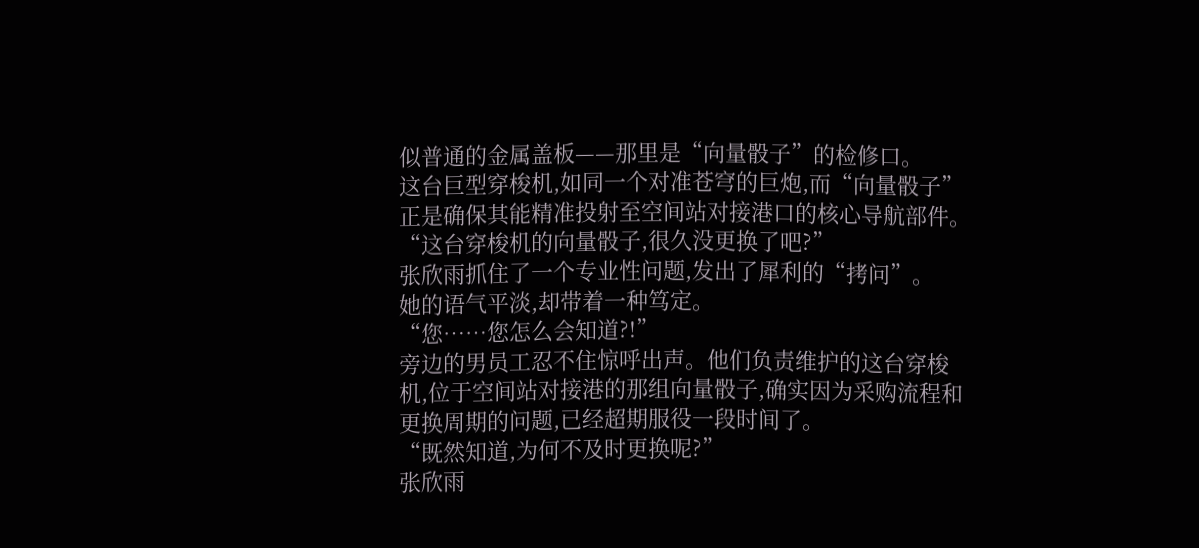似普通的金属盖板——那里是“向量骰子”的检修口。
这台巨型穿梭机,如同一个对准苍穹的巨炮,而“向量骰子”正是确保其能精准投射至空间站对接港口的核心导航部件。
“这台穿梭机的向量骰子,很久没更换了吧?”
张欣雨抓住了一个专业性问题,发出了犀利的“拷问”。
她的语气平淡,却带着一种笃定。
“您……您怎么会知道?!”
旁边的男员工忍不住惊呼出声。他们负责维护的这台穿梭机,位于空间站对接港的那组向量骰子,确实因为采购流程和更换周期的问题,已经超期服役一段时间了。
“既然知道,为何不及时更换呢?”
张欣雨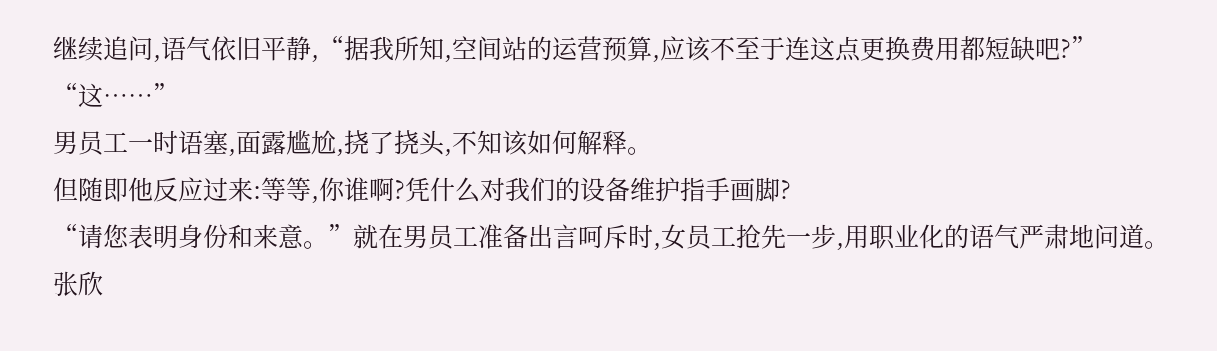继续追问,语气依旧平静,“据我所知,空间站的运营预算,应该不至于连这点更换费用都短缺吧?”
“这……”
男员工一时语塞,面露尴尬,挠了挠头,不知该如何解释。
但随即他反应过来:等等,你谁啊?凭什么对我们的设备维护指手画脚?
“请您表明身份和来意。”就在男员工准备出言呵斥时,女员工抢先一步,用职业化的语气严肃地问道。
张欣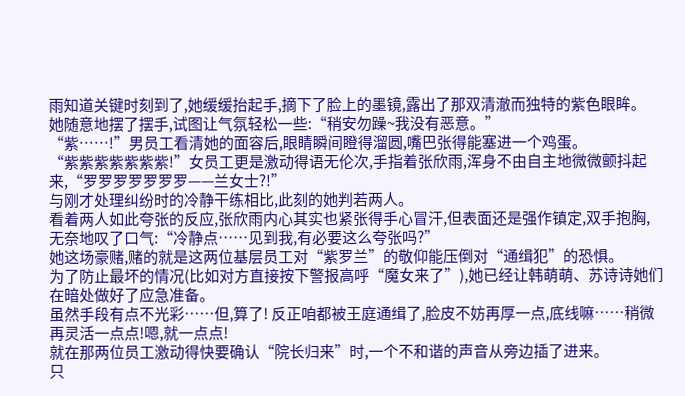雨知道关键时刻到了,她缓缓抬起手,摘下了脸上的墨镜,露出了那双清澈而独特的紫色眼眸。
她随意地摆了摆手,试图让气氛轻松一些:“稍安勿躁~我没有恶意。”
“紫……!”男员工看清她的面容后,眼睛瞬间瞪得溜圆,嘴巴张得能塞进一个鸡蛋。
“紫紫紫紫紫紫紫!”女员工更是激动得语无伦次,手指着张欣雨,浑身不由自主地微微颤抖起来,“罗罗罗罗罗罗罗——兰女士?!”
与刚才处理纠纷时的冷静干练相比,此刻的她判若两人。
看着两人如此夸张的反应,张欣雨内心其实也紧张得手心冒汗,但表面还是强作镇定,双手抱胸,无奈地叹了口气:“冷静点……见到我,有必要这么夸张吗?”
她这场豪赌,赌的就是这两位基层员工对“紫罗兰”的敬仰能压倒对“通缉犯”的恐惧。
为了防止最坏的情况(比如对方直接按下警报高呼“魔女来了”),她已经让韩萌萌、苏诗诗她们在暗处做好了应急准备。
虽然手段有点不光彩……但,算了! 反正咱都被王庭通缉了,脸皮不妨再厚一点,底线嘛……稍微再灵活一点点!嗯,就一点点!
就在那两位员工激动得快要确认“院长归来”时,一个不和谐的声音从旁边插了进来。
只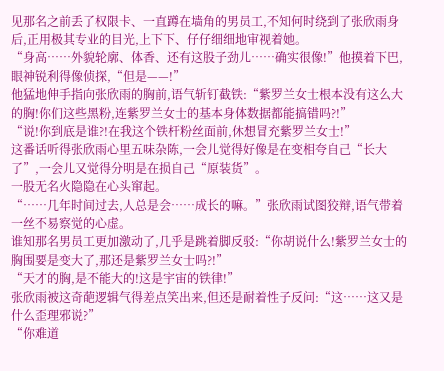见那名之前丢了权限卡、一直蹲在墙角的男员工,不知何时绕到了张欣雨身后,正用极其专业的目光,上下下、仔仔细细地审视着她。
“身高……外貌轮廓、体香、还有这股子劲儿……确实很像!”他摸着下巴,眼神锐利得像侦探,“但是——!”
他猛地伸手指向张欣雨的胸前,语气斩钉截铁:“紫罗兰女士根本没有这么大的胸!你们这些黑粉,连紫罗兰女士的基本身体数据都能搞错吗?!”
“说!你到底是谁?!在我这个铁杆粉丝面前,休想冒充紫罗兰女士!”
这番话听得张欣雨心里五味杂陈,一会儿觉得好像是在变相夸自己“长大了”,一会儿又觉得分明是在损自己“原装货”。
一股无名火隐隐在心头窜起。
“……几年时间过去,人总是会……成长的嘛。”张欣雨试图狡辩,语气带着一丝不易察觉的心虚。
谁知那名男员工更加激动了,几乎是跳着脚反驳:“你胡说什么!紫罗兰女士的胸围要是变大了,那还是紫罗兰女士吗?!”
“天才的胸,是不能大的!这是宇宙的铁律!”
张欣雨被这奇葩逻辑气得差点笑出来,但还是耐着性子反问:“这……这又是什么歪理邪说?”
“你难道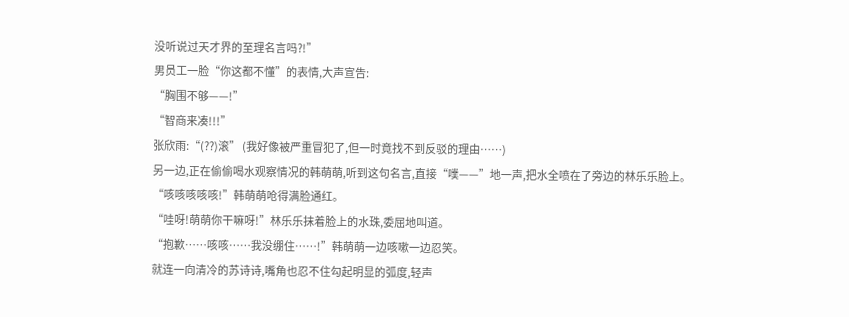没听说过天才界的至理名言吗?!”
男员工一脸“你这都不懂”的表情,大声宣告:
“胸围不够——!”
“智商来凑!!!”
张欣雨:“(??)滚” (我好像被严重冒犯了,但一时竟找不到反驳的理由……)
另一边,正在偷偷喝水观察情况的韩萌萌,听到这句名言,直接“噗——”地一声,把水全喷在了旁边的林乐乐脸上。
“咳咳咳咳咳!”韩萌萌呛得满脸通红。
“哇呀!萌萌你干嘛呀!”林乐乐抹着脸上的水珠,委屈地叫道。
“抱歉……咳咳……我没绷住……!”韩萌萌一边咳嗽一边忍笑。
就连一向清冷的苏诗诗,嘴角也忍不住勾起明显的弧度,轻声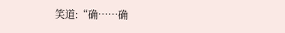笑道:“确……确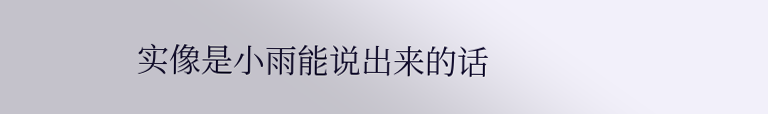实像是小雨能说出来的话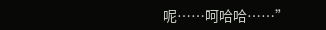呢……呵哈哈……”